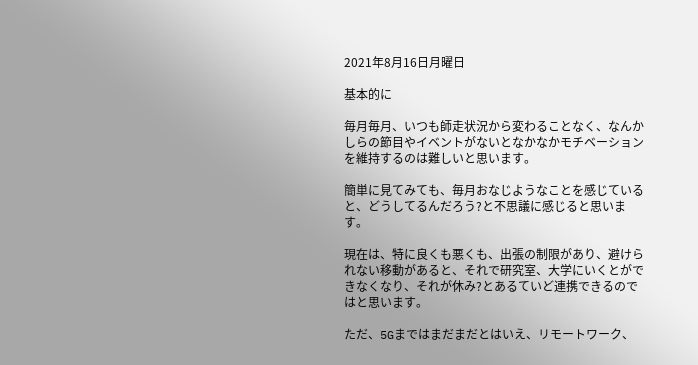2021年8月16日月曜日

基本的に

毎月毎月、いつも師走状況から変わることなく、なんかしらの節目やイベントがないとなかなかモチベーションを維持するのは難しいと思います。

簡単に見てみても、毎月おなじようなことを感じていると、どうしてるんだろう?と不思議に感じると思います。

現在は、特に良くも悪くも、出張の制限があり、避けられない移動があると、それで研究室、大学にいくとができなくなり、それが休み?とあるていど連携できるのではと思います。

ただ、5Gまではまだまだとはいえ、リモートワーク、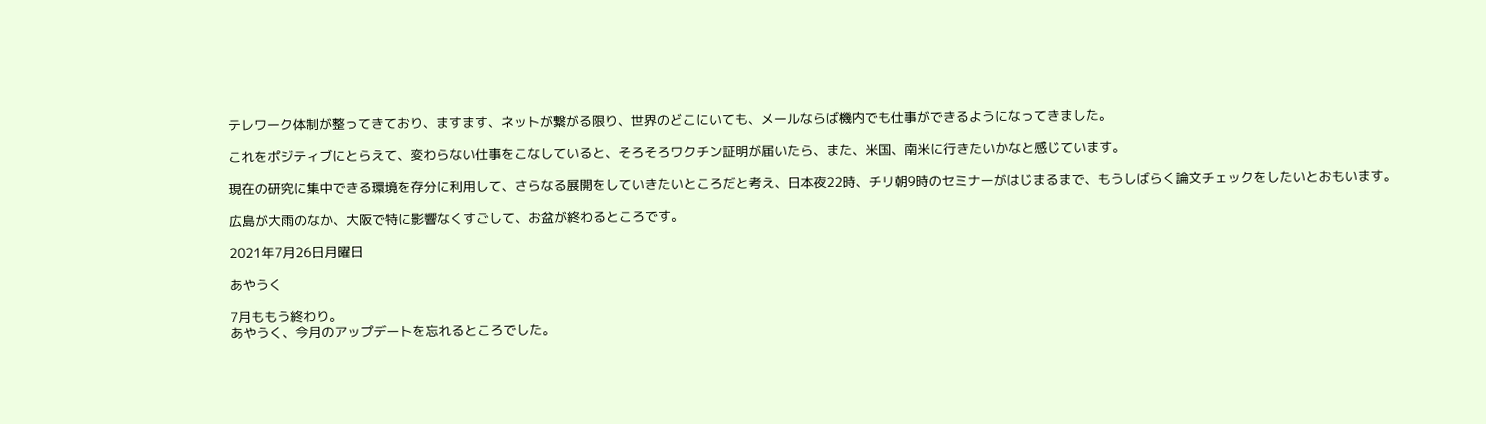テレワーク体制が整ってきており、ますます、ネットが繋がる限り、世界のどこにいても、メールならば機内でも仕事ができるようになってきました。

これをポジティブにとらえて、変わらない仕事をこなしていると、そろそろワクチン証明が届いたら、また、米国、南米に行きたいかなと感じています。

現在の研究に集中できる環境を存分に利用して、さらなる展開をしていきたいところだと考え、日本夜22時、チリ朝9時のセミナーがはじまるまで、もうしばらく論文チェックをしたいとおもいます。

広島が大雨のなか、大阪で特に影響なくすごして、お盆が終わるところです。

2021年7月26日月曜日

あやうく

7月ももう終わり。
あやうく、今月のアップデートを忘れるところでした。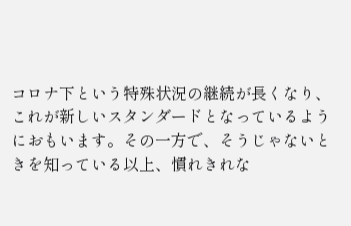コロナ下という特殊状況の継続が長くなり、これが新しいスタンダードとなっているようにおもいます。その一方で、そうじゃないときを知っている以上、慣れきれな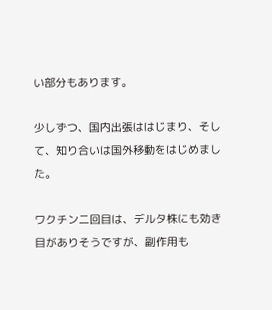い部分もあります。

少しずつ、国内出張ははじまり、そして、知り合いは国外移動をはじめました。

ワクチン二回目は、デルタ株にも効き目がありそうですが、副作用も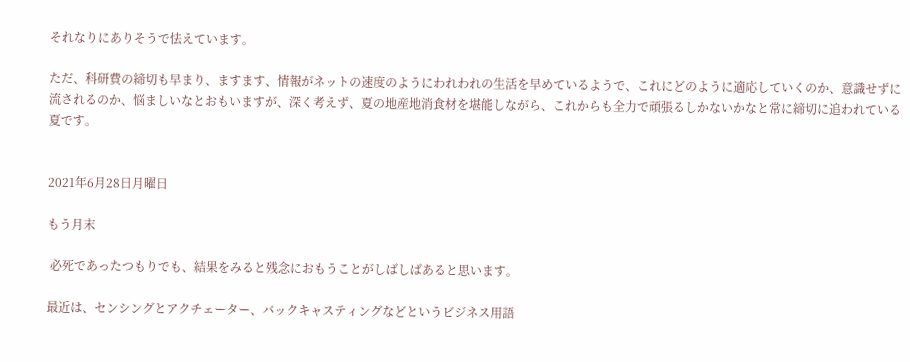それなりにありそうで怯えています。

ただ、科研費の締切も早まり、ますます、情報がネットの速度のようにわれわれの生活を早めているようで、これにどのように適応していくのか、意識せずに流されるのか、悩ましいなとおもいますが、深く考えず、夏の地産地消食材を堪能しながら、これからも全力で頑張るしかないかなと常に締切に追われている夏です。


2021年6月28日月曜日

もう月末

 必死であったつもりでも、結果をみると残念におもうことがしばしばあると思います。

最近は、センシングとアクチェーター、バックキャスティングなどというビジネス用語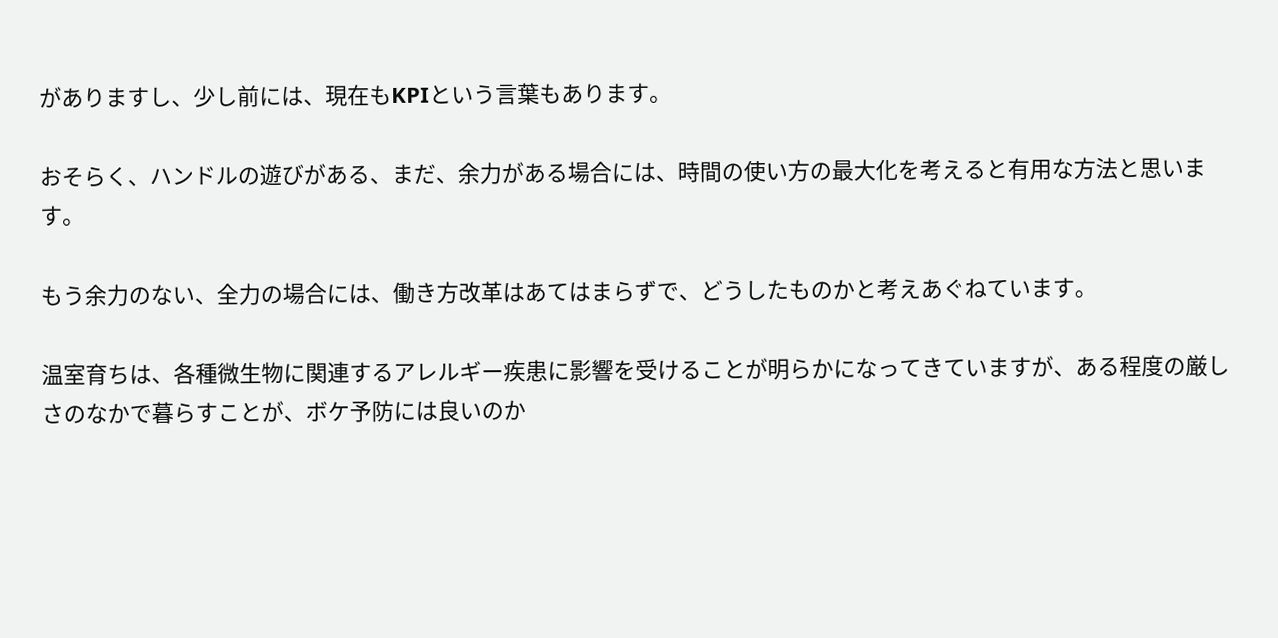がありますし、少し前には、現在もKPIという言葉もあります。

おそらく、ハンドルの遊びがある、まだ、余力がある場合には、時間の使い方の最大化を考えると有用な方法と思います。

もう余力のない、全力の場合には、働き方改革はあてはまらずで、どうしたものかと考えあぐねています。

温室育ちは、各種微生物に関連するアレルギー疾患に影響を受けることが明らかになってきていますが、ある程度の厳しさのなかで暮らすことが、ボケ予防には良いのか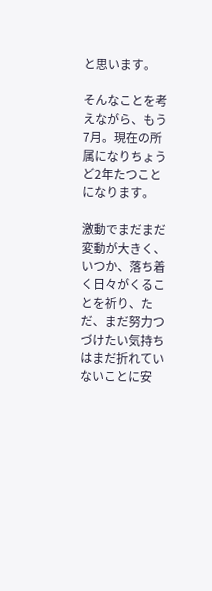と思います。

そんなことを考えながら、もう7月。現在の所属になりちょうど2年たつことになります。

激動でまだまだ変動が大きく、いつか、落ち着く日々がくることを祈り、ただ、まだ努力つづけたい気持ちはまだ折れていないことに安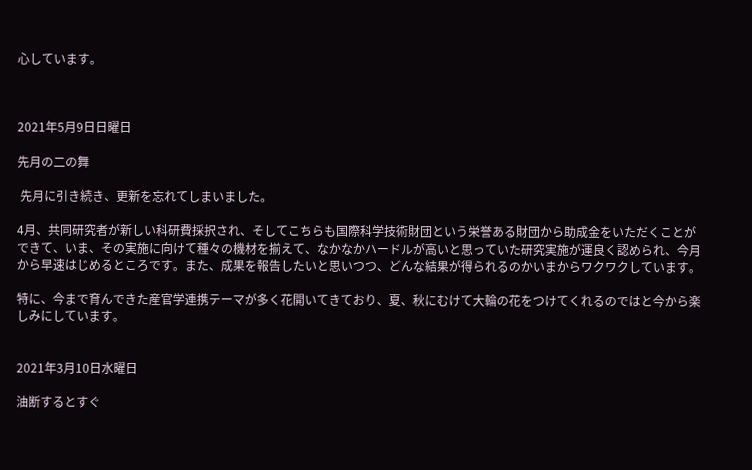心しています。



2021年5月9日日曜日

先月の二の舞

 先月に引き続き、更新を忘れてしまいました。

4月、共同研究者が新しい科研費採択され、そしてこちらも国際科学技術財団という栄誉ある財団から助成金をいただくことができて、いま、その実施に向けて種々の機材を揃えて、なかなかハードルが高いと思っていた研究実施が運良く認められ、今月から早速はじめるところです。また、成果を報告したいと思いつつ、どんな結果が得られるのかいまからワクワクしています。

特に、今まで育んできた産官学連携テーマが多く花開いてきており、夏、秋にむけて大輪の花をつけてくれるのではと今から楽しみにしています。


2021年3月10日水曜日

油断するとすぐ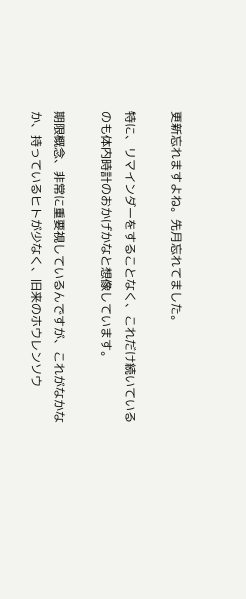更新忘れますよね。先月忘れてました。

特に、リマインダーをすることなく、これだけ続いているのも体内時計のおかげかなと想像しています。

期限概念、非常に重要視しているんですが、これがなかなか、持っているヒトが少なく、旧来のホウレンソウ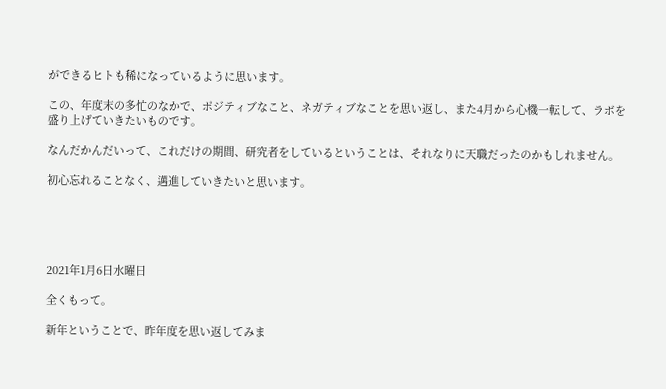ができるヒトも稀になっているように思います。

この、年度末の多忙のなかで、ポジティブなこと、ネガティブなことを思い返し、また4月から心機一転して、ラボを盛り上げていきたいものです。

なんだかんだいって、これだけの期間、研究者をしているということは、それなりに天職だったのかもしれません。

初心忘れることなく、邁進していきたいと思います。





2021年1月6日水曜日

全くもって。

新年ということで、昨年度を思い返してみま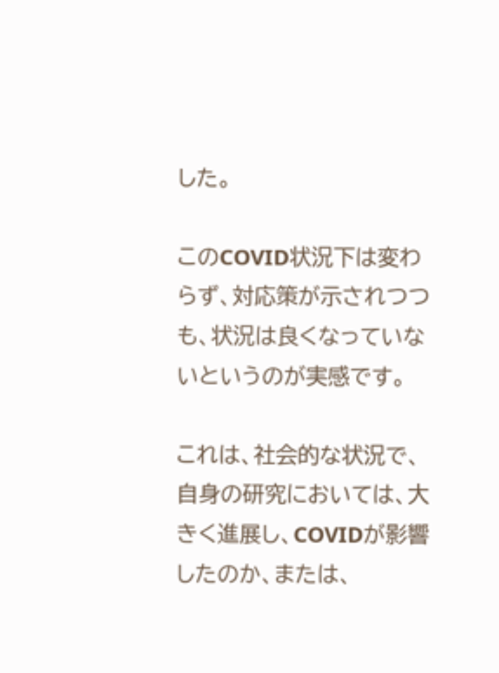した。

このCOVID状況下は変わらず、対応策が示されつつも、状況は良くなっていないというのが実感です。

これは、社会的な状況で、自身の研究においては、大きく進展し、COVIDが影響したのか、または、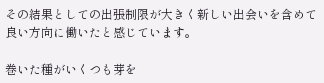その結果としての出張制限が大きく新しい出会いを含めて良い方向に働いたと感じています。

巻いた種がいくつも芽を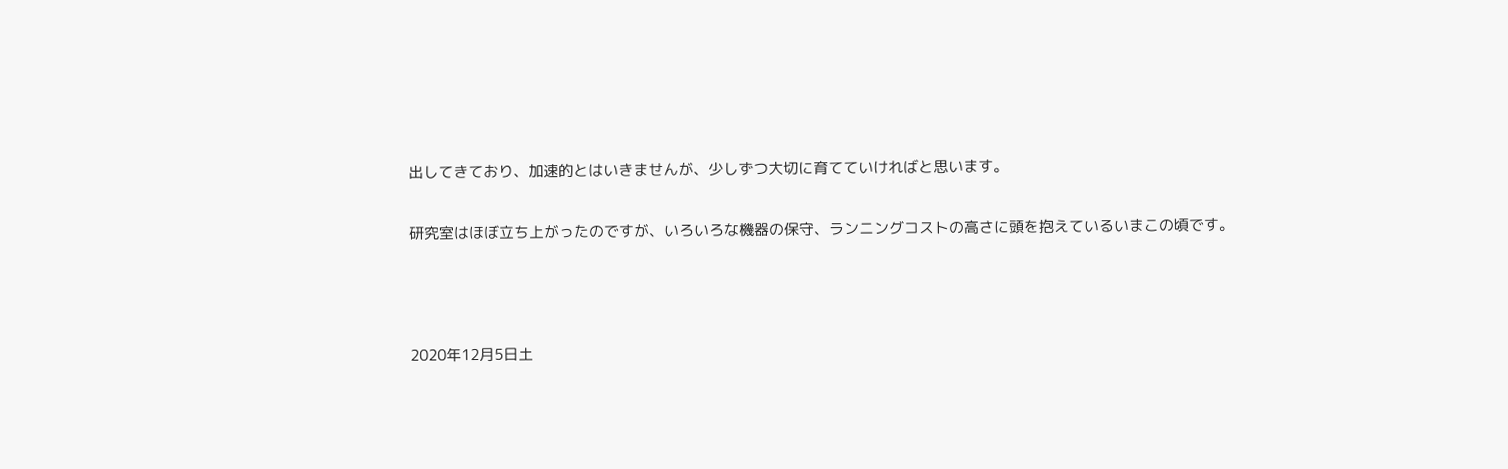出してきており、加速的とはいきませんが、少しずつ大切に育てていければと思います。

研究室はほぼ立ち上がったのですが、いろいろな機器の保守、ランニングコストの高さに頭を抱えているいまこの頃です。



2020年12月5日土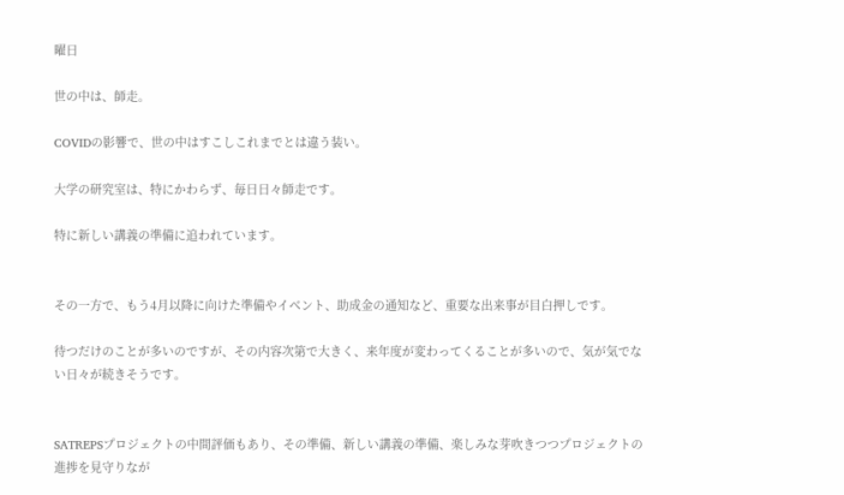曜日

世の中は、師走。

COVIDの影響で、世の中はすこしこれまでとは違う装い。

大学の研究室は、特にかわらず、毎日日々師走です。

特に新しい講義の準備に追われています。


その一方で、もう4月以降に向けた準備やイベント、助成金の通知など、重要な出来事が目白押しです。

待つだけのことが多いのですが、その内容次第で大きく、来年度が変わってくることが多いので、気が気でない日々が続きそうです。


SATREPSプロジェクトの中間評価もあり、その準備、新しい講義の準備、楽しみな芽吹きつつプロジェクトの進捗を見守りなが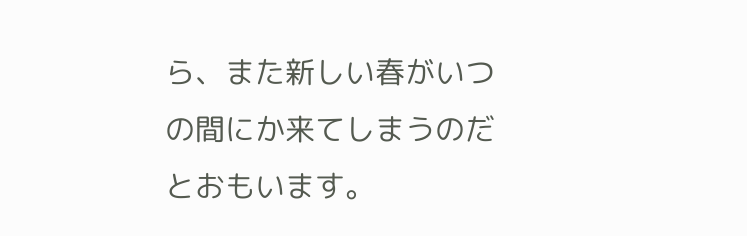ら、また新しい春がいつの間にか来てしまうのだとおもいます。